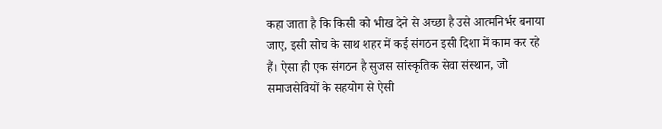कहा जाता है कि किसी को भीख देने से अच्छा है उसे आत्मनिर्भर बनाया जाए, इसी सोच के साथ शहर में कई संगठन इसी दिशा में काम कर रहे हैं। ऐसा ही एक संगठन है सुजस सांस्कृतिक सेवा संस्थान, जो समाजसेवियों के सहयोग से ऐसी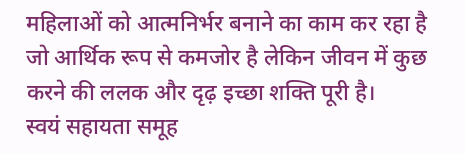महिलाओं को आत्मनिर्भर बनाने का काम कर रहा है जो आर्थिक रूप से कमजोर है लेकिन जीवन में कुछ करने की ललक और दृढ़ इच्छा शक्ति पूरी है।
स्वयं सहायता समूह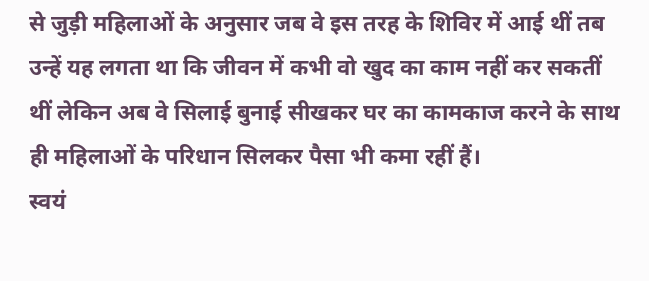से जुड़ी महिलाओं के अनुसार जब वे इस तरह के शिविर में आई थीं तब उन्हें यह लगता था कि जीवन में कभी वो खुद का काम नहीं कर सकतीं थीं लेकिन अब वे सिलाई बुनाई सीखकर घर का कामकाज करने के साथ ही महिलाओं के परिधान सिलकर पैसा भी कमा रहीं हैं।
स्वयं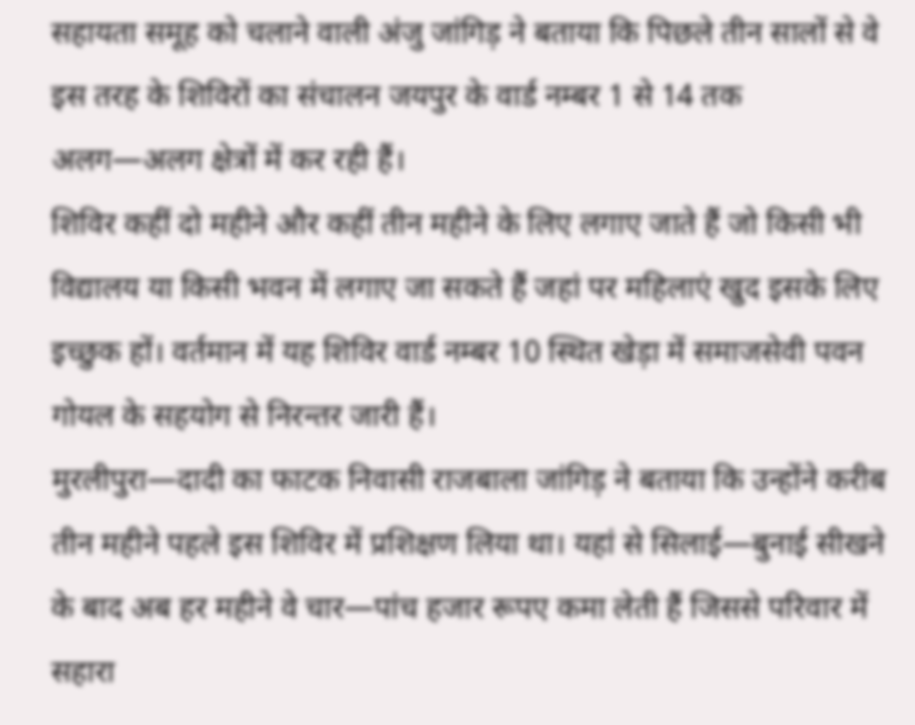सहायता समूह को चलाने वाली अंजु जांगिड़ ने बताया कि पिछले तीन सालों से वे इस तरह के शिविरों का संचालन जयपुर के वार्ड नम्बर 1 से 14 तक अलग—अलग क्षेत्रों में कर रही हैं।
शिविर कहीं दो महीने और कहीं तीन महीने के लिए लगाए जाते हैं जो किसी भी विद्यालय या किसी भवन में लगाए जा सकते हैं जहां पर महिलाएं खुद इसके लिए इच्छुक हों। वर्तमान में यह शिविर वार्ड नम्बर 10 स्थित खेड़ा में समाजसेवी पवन गोयल के सहयोग से निरन्तर जारी हैं।
मुरलीपुरा—दादी का फाटक निवासी राजबाला जांगिड़ ने बताया कि उन्होंने करीब तीन महीने पहले इस शिविर में प्रशिक्षण लिया था। यहां से सिलाई—बुनाई सीखने के बाद अब हर महीने वे चार—पांच हजार रूपए कमा लेती हैं जिससे परिवार में सहारा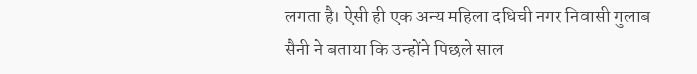लगता है। ऐसी ही एक अन्य महिला दधिची नगर निवासी गुलाब सैनी ने बताया कि उन्होंने पिछले साल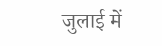जुलाई में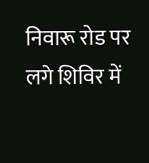निवारू रोड पर लगे शिविर में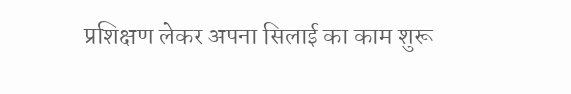प्रशिक्षण लेकर अपना सिलाई का काम शुरू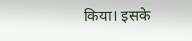किया। इसके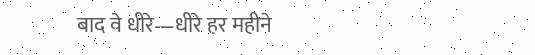बाद वे धीरे—धीरे हर महीने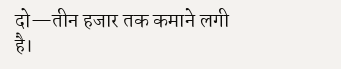दो—तीन हजार तक कमाने लगी है।